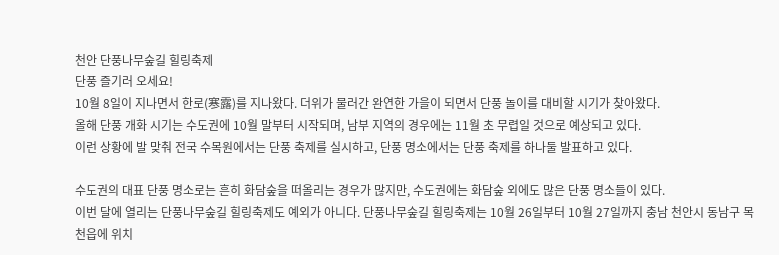천안 단풍나무숲길 힐링축제
단풍 즐기러 오세요!
10월 8일이 지나면서 한로(寒露)를 지나왔다. 더위가 물러간 완연한 가을이 되면서 단풍 놀이를 대비할 시기가 찾아왔다.
올해 단풍 개화 시기는 수도권에 10월 말부터 시작되며, 남부 지역의 경우에는 11월 초 무렵일 것으로 예상되고 있다.
이런 상황에 발 맞춰 전국 수목원에서는 단풍 축제를 실시하고, 단풍 명소에서는 단풍 축제를 하나둘 발표하고 있다.

수도권의 대표 단풍 명소로는 흔히 화담숲을 떠올리는 경우가 많지만, 수도권에는 화담숲 외에도 많은 단풍 명소들이 있다.
이번 달에 열리는 단풍나무숲길 힐링축제도 예외가 아니다. 단풍나무숲길 힐링축제는 10월 26일부터 10월 27일까지 충남 천안시 동남구 목천읍에 위치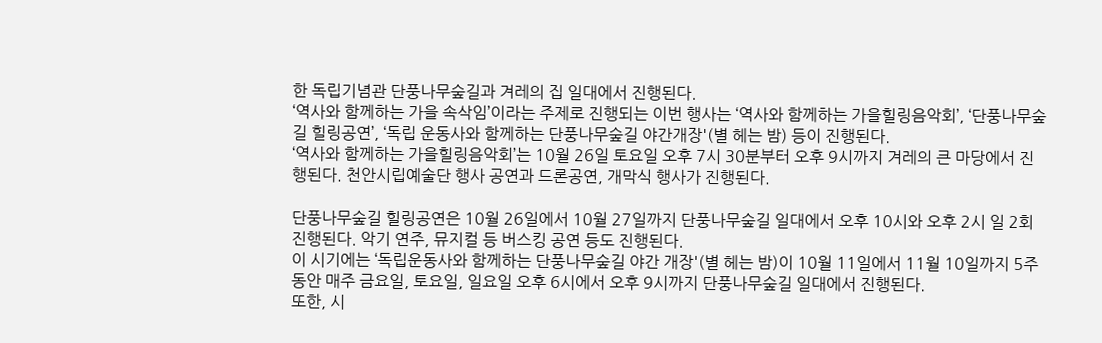한 독립기념관 단풍나무숲길과 겨레의 집 일대에서 진행된다.
‘역사와 함께하는 가을 속삭임’이라는 주제로 진행되는 이번 행사는 ‘역사와 함께하는 가을힐링음악회’, ‘단풍나무숲길 힐링공연’, ‘독립 운동사와 함께하는 단풍나무숲길 야간개장'(별 헤는 밤) 등이 진행된다.
‘역사와 함께하는 가을힐링음악회’는 10월 26일 토요일 오후 7시 30분부터 오후 9시까지 겨레의 큰 마당에서 진행된다. 천안시립예술단 행사 공연과 드론공연, 개막식 행사가 진행된다.

단풍나무숲길 힐링공연은 10월 26일에서 10월 27일까지 단풍나무숲길 일대에서 오후 10시와 오후 2시 일 2회 진행된다. 악기 연주, 뮤지컬 등 버스킹 공연 등도 진행된다.
이 시기에는 ‘독립운동사와 함께하는 단풍나무숲길 야간 개장'(별 헤는 밤)이 10월 11일에서 11월 10일까지 5주 동안 매주 금요일, 토요일, 일요일 오후 6시에서 오후 9시까지 단풍나무숲길 일대에서 진행된다.
또한, 시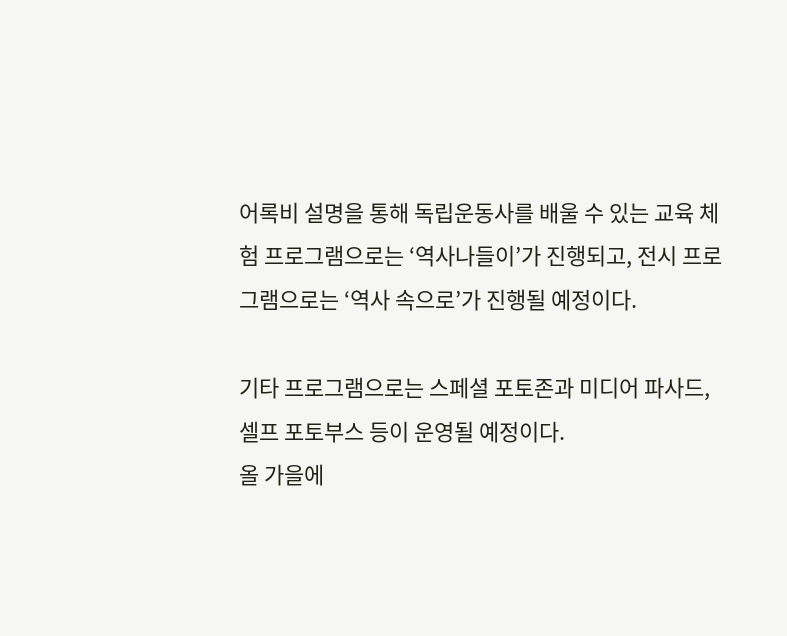어록비 설명을 통해 독립운동사를 배울 수 있는 교육 체험 프로그램으로는 ‘역사나들이’가 진행되고, 전시 프로그램으로는 ‘역사 속으로’가 진행될 예정이다.

기타 프로그램으로는 스페셜 포토존과 미디어 파사드, 셀프 포토부스 등이 운영될 예정이다.
올 가을에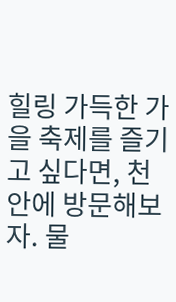힐링 가득한 가을 축제를 즐기고 싶다면, 천안에 방문해보자. 물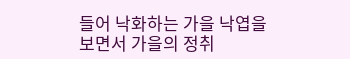들어 낙화하는 가을 낙엽을 보면서 가을의 정취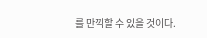를 만끽할 수 있을 것이다.